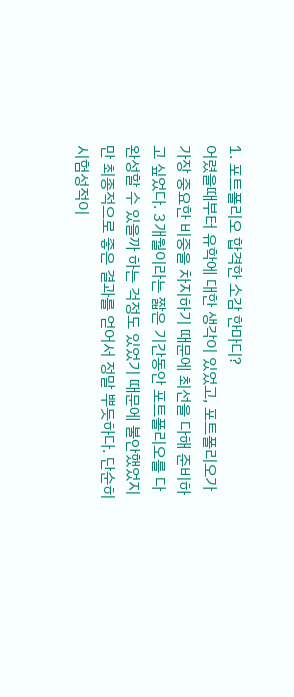1. 포트폴리오 합격한 소감 한마디?
어렸을때부터 유학에 대한 생각이 있었고, 포트폴리오가 가장 중요한 비중을 차지하기 때문에 최선을 다해 준비하고 싶었다. 3개월이라는 짧은 기간동안 포트폴리오를 다 완성할 수 있을까 하는 걱정도 있었기 때문에 불안했었지만 최종적으로 좋은 결과를 얻어서 정말 뿌듯하다. 단순히 시험성적이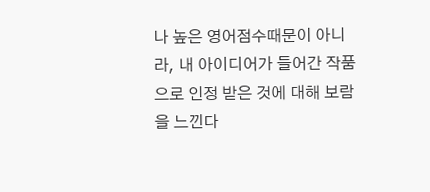나 높은 영어점수때문이 아니라, 내 아이디어가 들어간 작품으로 인정 받은 것에 대해 보람을 느낀다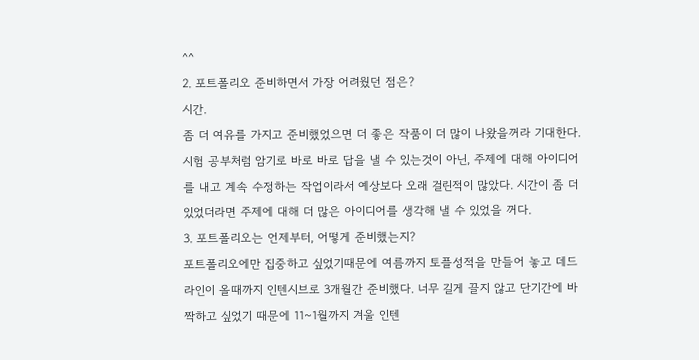^^
2. 포트폴리오 준비하면서 가장 어려웠던 점은?
시간.
좀 더 여유를 가지고 준비했었으면 더 좋은 작품이 더 많이 나왔을꺼라 기대한다. 시험 공부처럼 암기로 바로 바로 답을 낼 수 있는것이 아닌, 주제에 대해 아이디어를 내고 계속 수정하는 작업이라서 예상보다 오래 걸린적이 많았다. 시간이 좀 더 있었더라면 주제에 대해 더 많은 아이디어를 생각해 낼 수 있었을 꺼다.
3. 포트폴리오는 언제부터, 어떻게 준비했는지?
포트폴리오에만 집중하고 싶었기때문에 여름까지 토플성적을 만들어 놓고 데드라인이 올때까지 인텐시브로 3개월간 준비했다. 너무 길게 끌지 않고 단기간에 바짝하고 싶었기 때문에 11~1월까지 겨울 인텐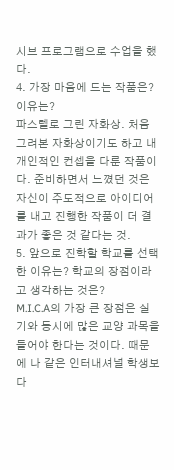시브 프로그램으로 수업을 했다.
4. 가장 마음에 드는 작품은? 이유는?
파스텔로 그린 자화상. 처음 그려본 자화상이기도 하고 내 개인적인 컨셉을 다룬 작품이다. 준비하면서 느꼈던 것은 자신이 주도적으로 아이디어를 내고 진행한 작품이 더 결과가 좋은 것 같다는 것.
5. 앞으로 진학할 학교를 선택한 이유는? 학교의 장점이라고 생각하는 것은?
M.I.C.A의 가장 큰 장점은 실기와 동시에 많은 교양 과목을 들어야 한다는 것이다. 때문에 나 같은 인터내셔널 학생보다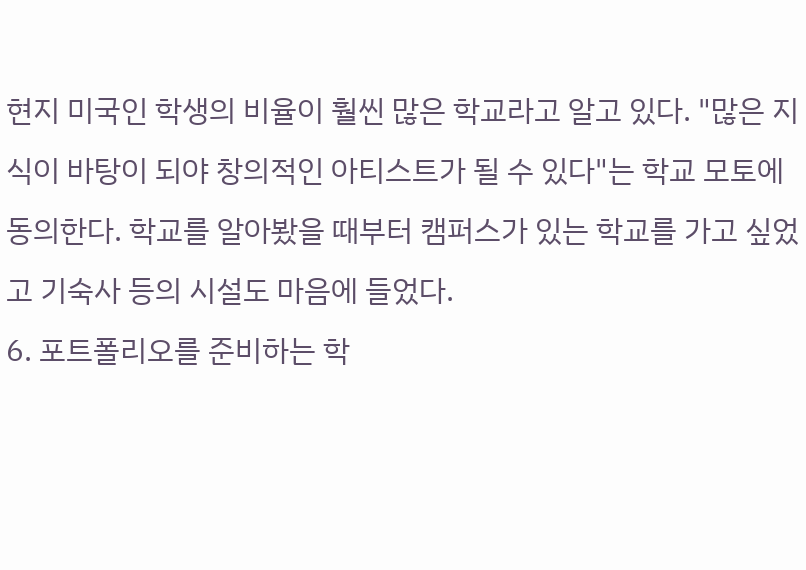현지 미국인 학생의 비율이 훨씬 많은 학교라고 알고 있다. "많은 지식이 바탕이 되야 창의적인 아티스트가 될 수 있다"는 학교 모토에 동의한다. 학교를 알아봤을 때부터 캠퍼스가 있는 학교를 가고 싶었고 기숙사 등의 시설도 마음에 들었다.
6. 포트폴리오를 준비하는 학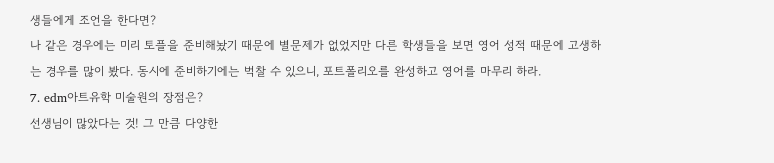생들에게 조언을 한다면?
나 같은 경우에는 미리 토플을 준비해놨기 때문에 별문제가 없었지만 다른 학생들을 보면 영어 성적 때문에 고생하는 경우를 많이 봤다. 동시에 준비하기에는 벅찰 수 있으니, 포트폴리오를 완성하고 영어를 마무리 하라.
7. edm아트유학 미술원의 장점은?
선생님이 많았다는 것! 그 만큼 다양한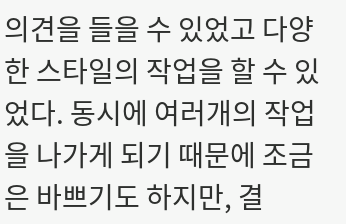의견을 들을 수 있었고 다양한 스타일의 작업을 할 수 있었다. 동시에 여러개의 작업을 나가게 되기 때문에 조금은 바쁘기도 하지만, 결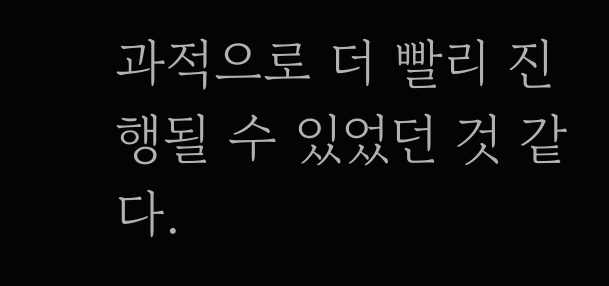과적으로 더 빨리 진행될 수 있었던 것 같다.